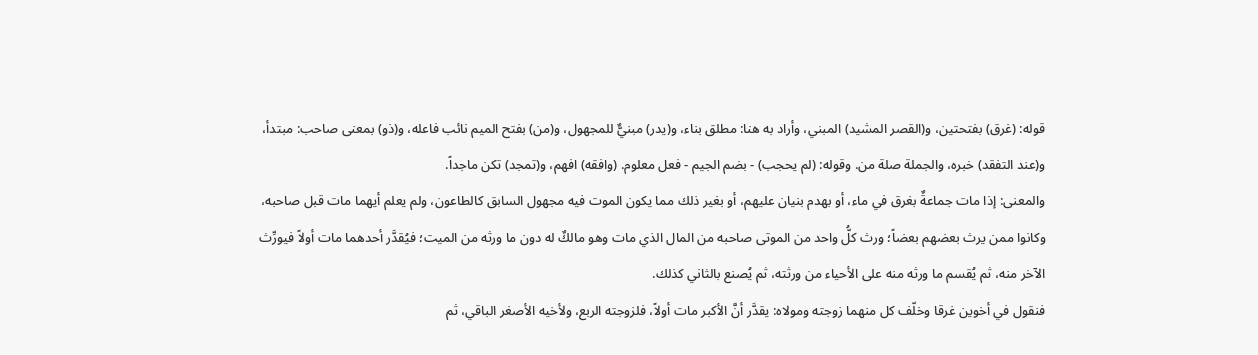قوله: (غرق) بفتحتين، و(القصر المشيد) المبني، وأراد به هنا: مطلق بناء، و(يدر) مبنيٌّ للمجهول، و(من) بفتح الميم نائب فاعله، و(ذو) بمعنى صاحب: مبتدأ، و(عند التفقد) خبره، والجملة صلة من. وقوله: (لم يحجب) - بضم الجيم - فعل معلوم. (وافقه) افهم، و(تمجد) تكن ماجداً.
والمعنى: إذا مات جماعةٌ بغرق في ماء، أو بهدم بنيان عليهم، أو بغير ذلك مما يكون الموت فيه مجهول السابق كالطاعون، ولم يعلم أيهما مات قبل صاحبه، وكانوا ممن يرث بعضهم بعضاً؛ ورث كلُّ واحد من الموتى صاحبه من المال الذي مات وهو مالكٌ له دون ما ورثه من الميت؛ فيُقدَّر أحدهما مات أولاً فيورِّث الآخر منه، ثم يُقسم ما ورثه منه على الأحياء من ورثته، ثم يُصنع بالثاني كذلك.
فنقول في أخوين غرقا وخلّف كل منهما زوجته ومولاه: يقدَّر أنَّ الأكبر مات أولاً، فلزوجته الربع، ولأخيه الأصغر الباقي، ثم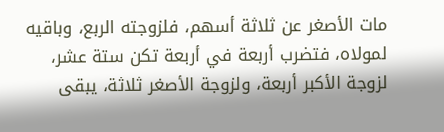مات الأصغر عن ثلاثة أسهم، فلزوجته الربع، وباقيه لمولاه، فتضرب أربعة في أربعة تكن ستة عشر، لزوجة الأكبر أربعة، ولزوجة الأصغر ثلاثة، يبقى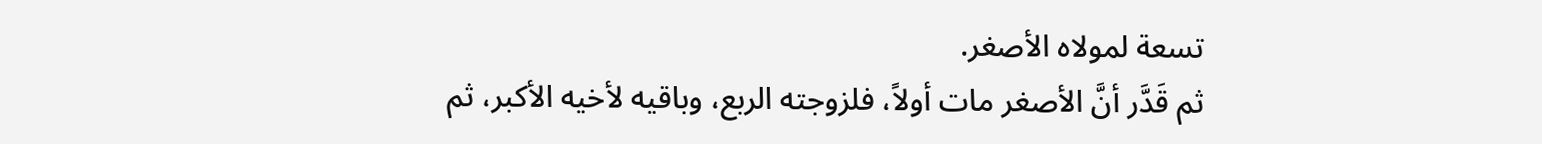تسعة لمولاه الأصغر.
ثم قَدَّر أنَّ الأصغر مات أولاً، فلزوجته الربع، وباقيه لأخيه الأكبر، ثم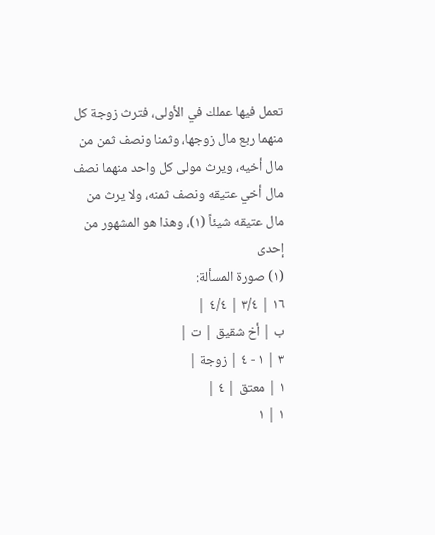تعمل فيها عملك في الأولى، فترث زوجة كل منهما ربع مال زوجها، وثمنا ونصف ثمن من مال أخيه، ويرث مولى كل واحد منهما نصف مال أخي عتيقه ونصف ثمنه، ولا يرث من مال عتيقه شيئاً (١)، وهذا هو المشهور من إحدى
(١) صورة المسألة:
١٦ | ٣/٤ | ٤/٤ |
ب | أخ شقيق | ت |
٣ | ١ - ٤ | زوجة |
١ | معتق | ٤ |
١ | ١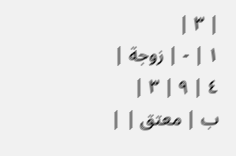| ٣ |
١ | - | زوجة |
٤ | ٩ | ٣ |
ب | معتق | |